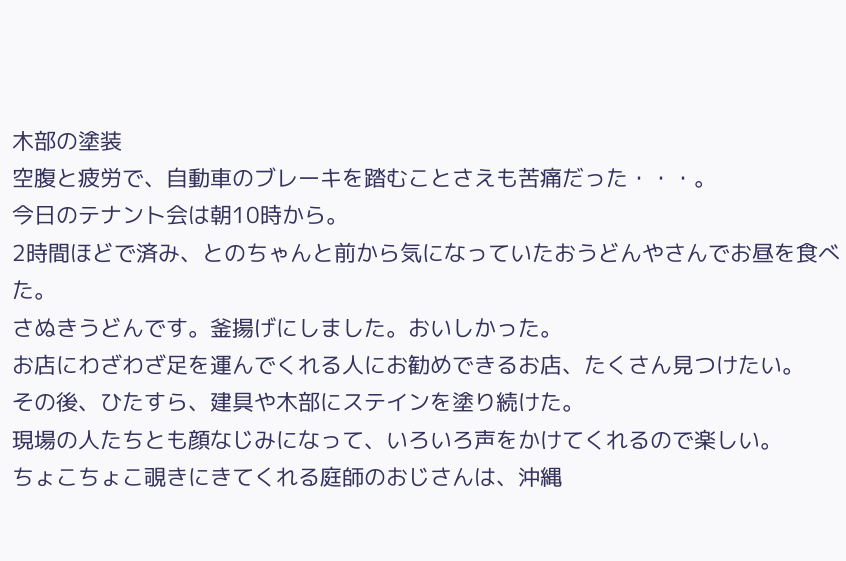木部の塗装
空腹と疲労で、自動車のブレーキを踏むことさえも苦痛だった・・・。
今日のテナント会は朝10時から。
2時間ほどで済み、とのちゃんと前から気になっていたおうどんやさんでお昼を食べた。
さぬきうどんです。釜揚げにしました。おいしかった。
お店にわざわざ足を運んでくれる人にお勧めできるお店、たくさん見つけたい。
その後、ひたすら、建具や木部にステインを塗り続けた。
現場の人たちとも顔なじみになって、いろいろ声をかけてくれるので楽しい。
ちょこちょこ覗きにきてくれる庭師のおじさんは、沖縄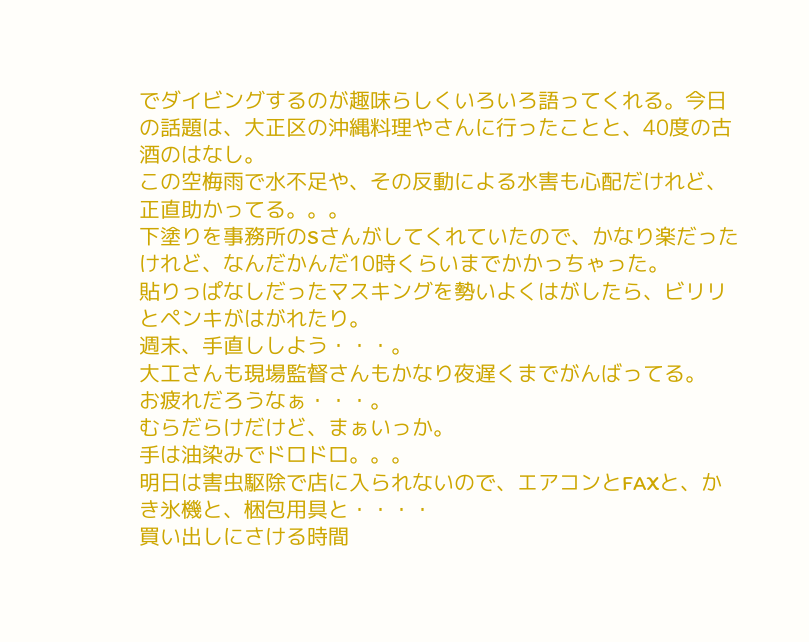でダイビングするのが趣味らしくいろいろ語ってくれる。今日の話題は、大正区の沖縄料理やさんに行ったことと、40度の古酒のはなし。
この空梅雨で水不足や、その反動による水害も心配だけれど、正直助かってる。。。
下塗りを事務所のSさんがしてくれていたので、かなり楽だったけれど、なんだかんだ10時くらいまでかかっちゃった。
貼りっぱなしだったマスキングを勢いよくはがしたら、ビリリとペンキがはがれたり。
週末、手直ししよう・・・。
大工さんも現場監督さんもかなり夜遅くまでがんばってる。
お疲れだろうなぁ・・・。
むらだらけだけど、まぁいっか。
手は油染みでドロドロ。。。
明日は害虫駆除で店に入られないので、エアコンとFAXと、かき氷機と、梱包用具と・・・・
買い出しにさける時間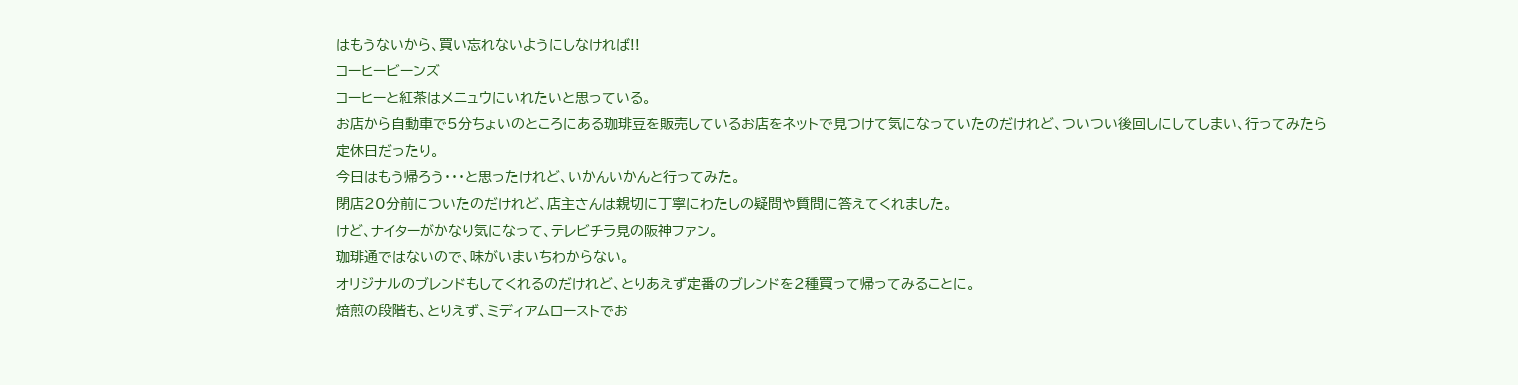はもうないから、買い忘れないようにしなければ!!
コーヒービーンズ
コーヒーと紅茶はメニュウにいれたいと思っている。
お店から自動車で5分ちょいのところにある珈琲豆を販売しているお店をネットで見つけて気になっていたのだけれど、ついつい後回しにしてしまい、行ってみたら定休日だったり。
今日はもう帰ろう・・・と思ったけれど、いかんいかんと行ってみた。
閉店20分前についたのだけれど、店主さんは親切に丁寧にわたしの疑問や質問に答えてくれました。
けど、ナイターがかなり気になって、テレビチラ見の阪神ファン。
珈琲通ではないので、味がいまいちわからない。
オリジナルのブレンドもしてくれるのだけれど、とりあえず定番のブレンドを2種買って帰ってみることに。
焙煎の段階も、とりえず、ミディアムローストでお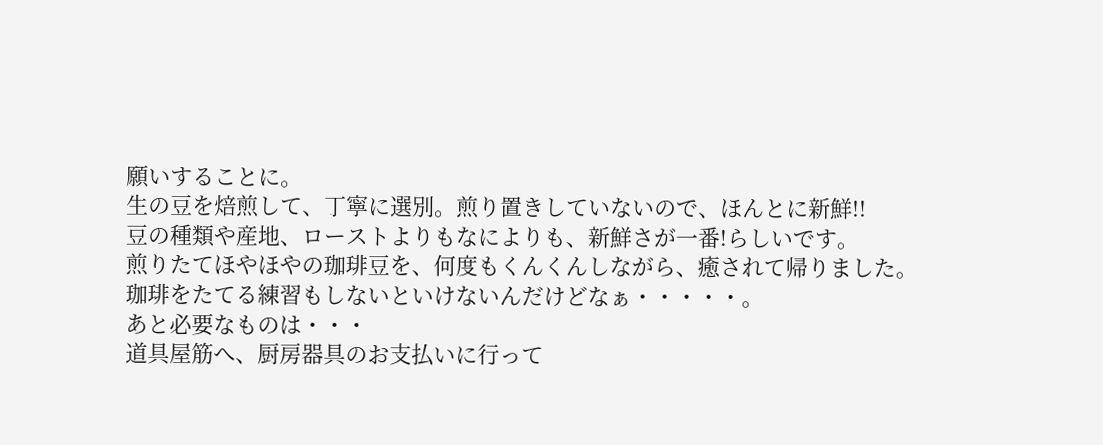願いすることに。
生の豆を焙煎して、丁寧に選別。煎り置きしていないので、ほんとに新鮮!!
豆の種類や産地、ローストよりもなによりも、新鮮さが一番!らしいです。
煎りたてほやほやの珈琲豆を、何度もくんくんしながら、癒されて帰りました。
珈琲をたてる練習もしないといけないんだけどなぁ・・・・・。
あと必要なものは・・・
道具屋筋へ、厨房器具のお支払いに行って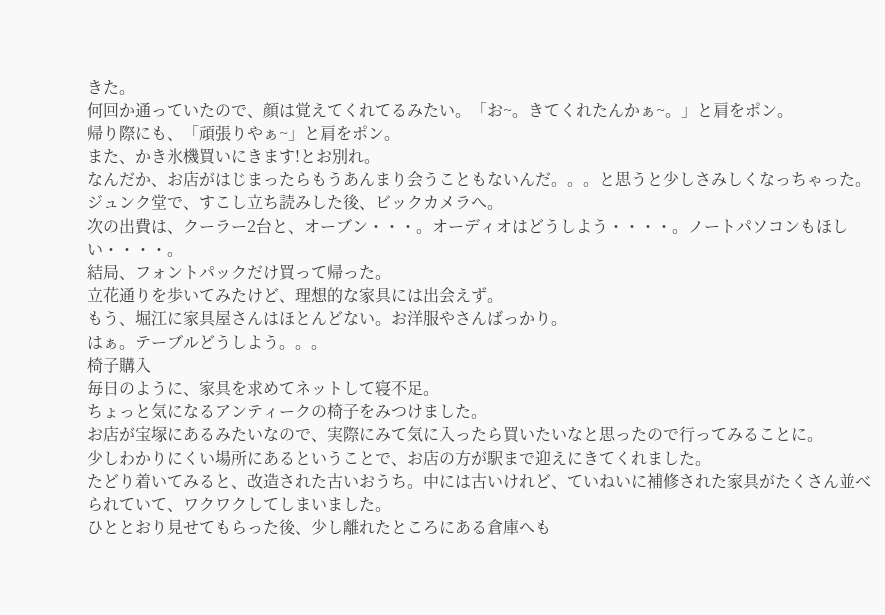きた。
何回か通っていたので、顔は覚えてくれてるみたい。「お~。きてくれたんかぁ~。」と肩をポン。
帰り際にも、「頑張りやぁ~」と肩をポン。
また、かき氷機買いにきます!とお別れ。
なんだか、お店がはじまったらもうあんまり会うこともないんだ。。。と思うと少しさみしくなっちゃった。
ジュンク堂で、すこし立ち読みした後、ビックカメラへ。
次の出費は、クーラー2台と、オーブン・・・。オーディオはどうしよう・・・・。ノートパソコンもほしい・・・・。
結局、フォントパックだけ買って帰った。
立花通りを歩いてみたけど、理想的な家具には出会えず。
もう、堀江に家具屋さんはほとんどない。お洋服やさんばっかり。
はぁ。テーブルどうしよう。。。
椅子購入
毎日のように、家具を求めてネットして寝不足。
ちょっと気になるアンティークの椅子をみつけました。
お店が宝塚にあるみたいなので、実際にみて気に入ったら買いたいなと思ったので行ってみることに。
少しわかりにくい場所にあるということで、お店の方が駅まで迎えにきてくれました。
たどり着いてみると、改造された古いおうち。中には古いけれど、ていねいに補修された家具がたくさん並べられていて、ワクワクしてしまいました。
ひととおり見せてもらった後、少し離れたところにある倉庫へも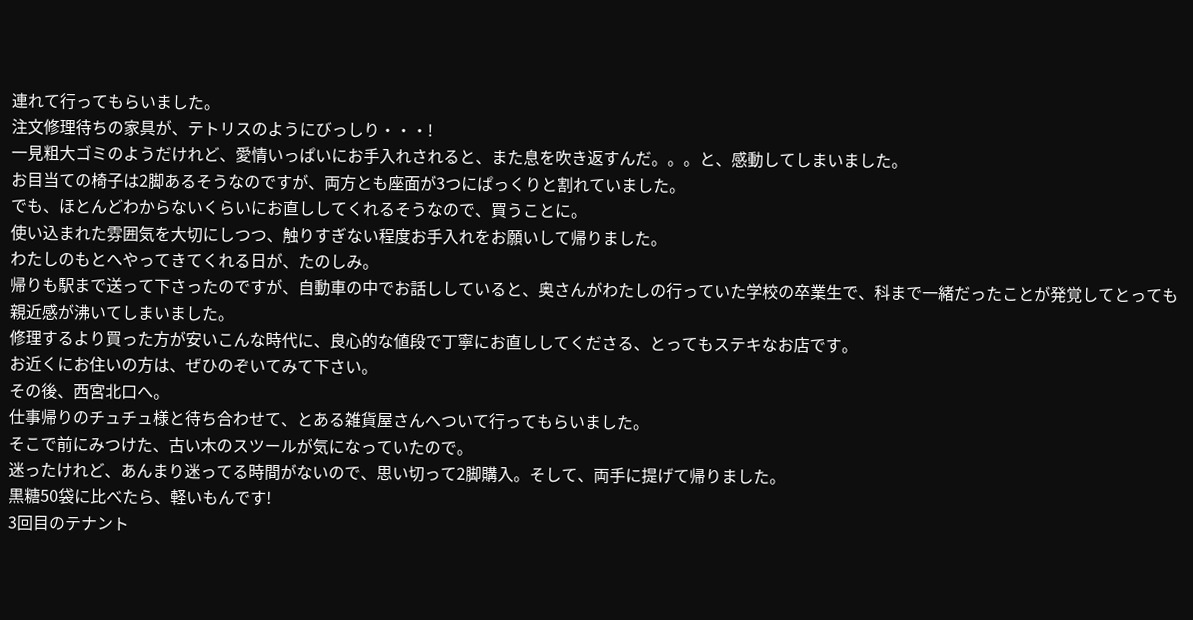連れて行ってもらいました。
注文修理待ちの家具が、テトリスのようにびっしり・・・!
一見粗大ゴミのようだけれど、愛情いっぱいにお手入れされると、また息を吹き返すんだ。。。と、感動してしまいました。
お目当ての椅子は2脚あるそうなのですが、両方とも座面が3つにぱっくりと割れていました。
でも、ほとんどわからないくらいにお直ししてくれるそうなので、買うことに。
使い込まれた雰囲気を大切にしつつ、触りすぎない程度お手入れをお願いして帰りました。
わたしのもとへやってきてくれる日が、たのしみ。
帰りも駅まで送って下さったのですが、自動車の中でお話ししていると、奥さんがわたしの行っていた学校の卒業生で、科まで一緒だったことが発覚してとっても親近感が沸いてしまいました。
修理するより買った方が安いこんな時代に、良心的な値段で丁寧にお直ししてくださる、とってもステキなお店です。
お近くにお住いの方は、ぜひのぞいてみて下さい。
その後、西宮北口へ。
仕事帰りのチュチュ様と待ち合わせて、とある雑貨屋さんへついて行ってもらいました。
そこで前にみつけた、古い木のスツールが気になっていたので。
迷ったけれど、あんまり迷ってる時間がないので、思い切って2脚購入。そして、両手に提げて帰りました。
黒糖50袋に比べたら、軽いもんです!
3回目のテナント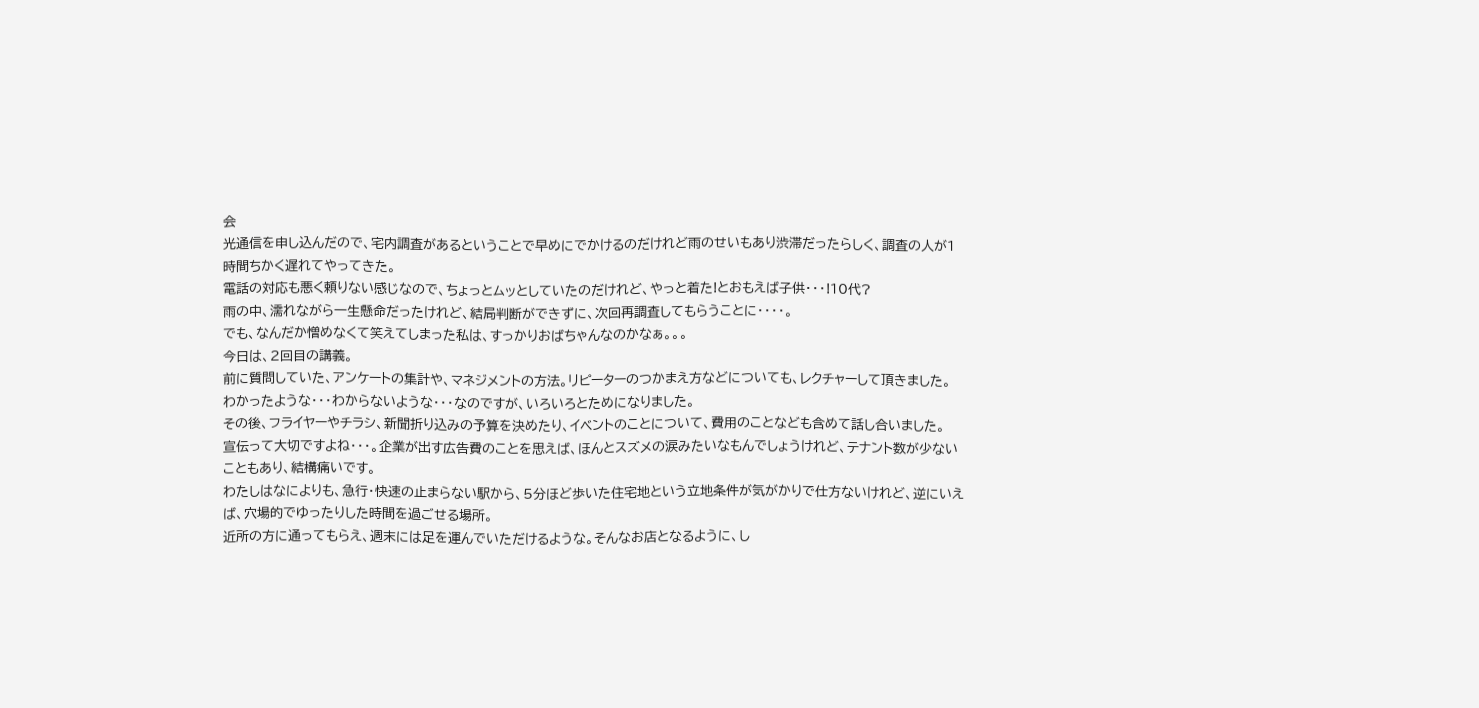会
光通信を申し込んだので、宅内調査があるということで早めにでかけるのだけれど雨のせいもあり渋滞だったらしく、調査の人が1時間ちかく遅れてやってきた。
電話の対応も悪く頼りない感じなので、ちょっとムッとしていたのだけれど、やっと着た!とおもえば子供・・・!10代?
雨の中、濡れながら一生懸命だったけれど、結局判断ができずに、次回再調査してもらうことに・・・・。
でも、なんだか憎めなくて笑えてしまった私は、すっかりおばちゃんなのかなぁ。。。
今日は、2回目の講義。
前に質問していた、アンケートの集計や、マネジメントの方法。リピーターのつかまえ方などについても、レクチャーして頂きました。
わかったような・・・わからないような・・・なのですが、いろいろとためになりました。
その後、フライヤーやチラシ、新聞折り込みの予算を決めたり、イベントのことについて、費用のことなども含めて話し合いました。
宣伝って大切ですよね・・・。企業が出す広告費のことを思えば、ほんとスズメの涙みたいなもんでしょうけれど、テナント数が少ないこともあり、結構痛いです。
わたしはなによりも、急行・快速の止まらない駅から、5分ほど歩いた住宅地という立地条件が気がかりで仕方ないけれど、逆にいえば、穴場的でゆったりした時間を過ごせる場所。
近所の方に通ってもらえ、週末には足を運んでいただけるような。そんなお店となるように、し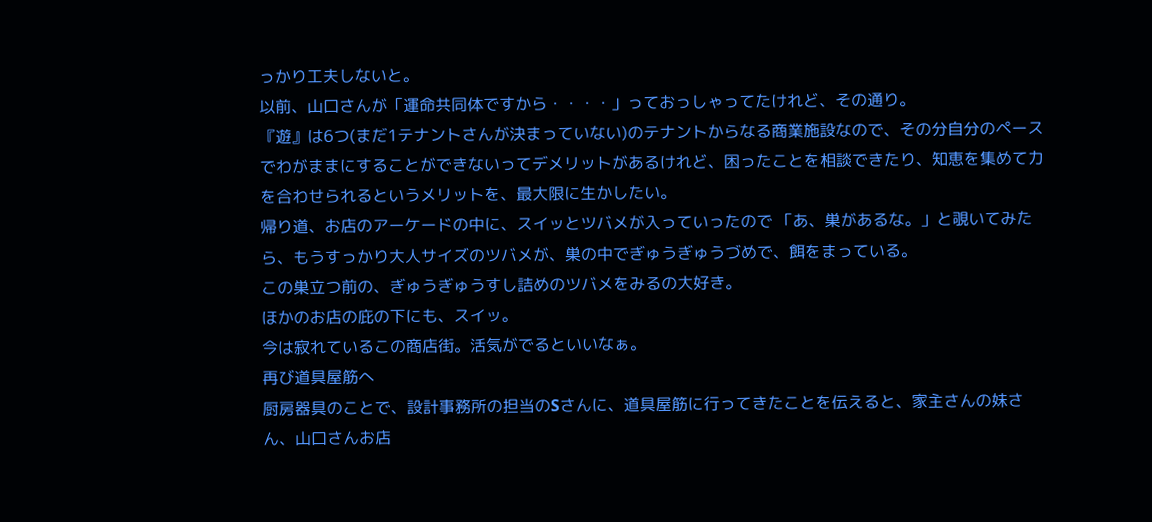っかり工夫しないと。
以前、山口さんが「運命共同体ですから・・・・」っておっしゃってたけれど、その通り。
『遊』は6つ(まだ1テナントさんが決まっていない)のテナントからなる商業施設なので、その分自分のペースでわがままにすることができないってデメリットがあるけれど、困ったことを相談できたり、知恵を集めて力を合わせられるというメリットを、最大限に生かしたい。
帰り道、お店のアーケードの中に、スイッとツバメが入っていったので 「あ、巣があるな。」と覗いてみたら、もうすっかり大人サイズのツバメが、巣の中でぎゅうぎゅうづめで、餌をまっている。
この巣立つ前の、ぎゅうぎゅうすし詰めのツバメをみるの大好き。
ほかのお店の庇の下にも、スイッ。
今は寂れているこの商店街。活気がでるといいなぁ。
再び道具屋筋へ
厨房器具のことで、設計事務所の担当のSさんに、道具屋筋に行ってきたことを伝えると、家主さんの妹さん、山口さんお店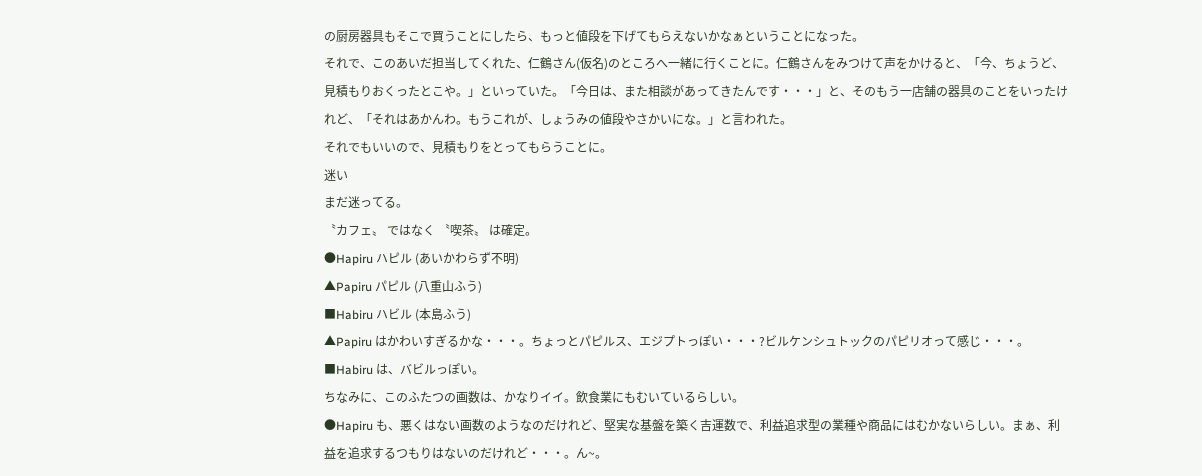の厨房器具もそこで買うことにしたら、もっと値段を下げてもらえないかなぁということになった。
それで、このあいだ担当してくれた、仁鶴さん(仮名)のところへ一緒に行くことに。仁鶴さんをみつけて声をかけると、「今、ちょうど、見積もりおくったとこや。」といっていた。「今日は、また相談があってきたんです・・・」と、そのもう一店舗の器具のことをいったけれど、「それはあかんわ。もうこれが、しょうみの値段やさかいにな。」と言われた。
それでもいいので、見積もりをとってもらうことに。
迷い
まだ迷ってる。
〝カフェ〟 ではなく 〝喫茶〟 は確定。
●Hapiru ハピル (あいかわらず不明)
▲Papiru パピル (八重山ふう)
■Habiru ハビル (本島ふう)
▲Papiru はかわいすぎるかな・・・。ちょっとパピルス、エジプトっぽい・・・?ビルケンシュトックのパピリオって感じ・・・。
■Habiru は、バビルっぽい。
ちなみに、このふたつの画数は、かなりイイ。飲食業にもむいているらしい。
●Hapiru も、悪くはない画数のようなのだけれど、堅実な基盤を築く吉運数で、利益追求型の業種や商品にはむかないらしい。まぁ、利益を追求するつもりはないのだけれど・・・。ん~。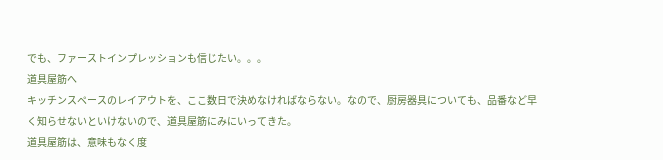でも、ファーストインプレッションも信じたい。。。
道具屋筋へ
キッチンスペースのレイアウトを、ここ数日で決めなければならない。なので、厨房器具についても、品番など早く知らせないといけないので、道具屋筋にみにいってきた。
道具屋筋は、意味もなく度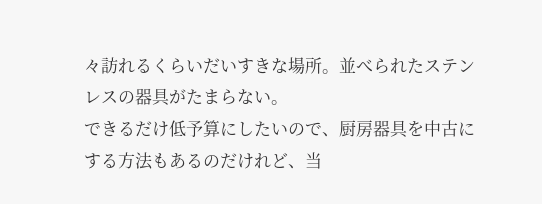々訪れるくらいだいすきな場所。並べられたステンレスの器具がたまらない。
できるだけ低予算にしたいので、厨房器具を中古にする方法もあるのだけれど、当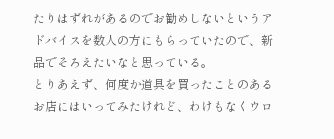たりはずれがあるのでお勧めしないというアドバイスを数人の方にもらっていたので、新品でそろえたいなと思っている。
とりあえず、何度か道具を買ったことのあるお店にはいってみたけれど、わけもなくウロ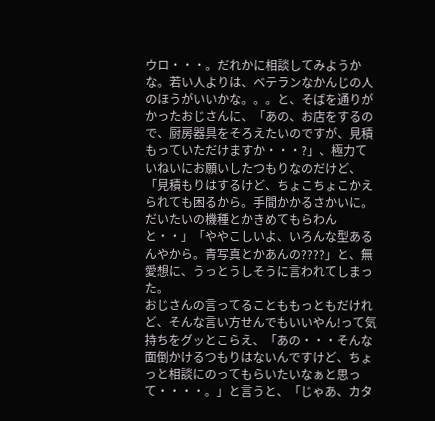ウロ・・・。だれかに相談してみようかな。若い人よりは、ベテランなかんじの人のほうがいいかな。。。と、そばを通りがかったおじさんに、「あの、お店をするので、厨房器具をそろえたいのですが、見積もっていただけますか・・・?」、極力ていねいにお願いしたつもりなのだけど、「見積もりはするけど、ちょこちょこかえられても困るから。手間かかるさかいに。だいたいの機種とかきめてもらわんと・・」「ややこしいよ、いろんな型あるんやから。青写真とかあんの????」と、無愛想に、うっとうしそうに言われてしまった。
おじさんの言ってることももっともだけれど、そんな言い方せんでもいいやん!って気持ちをグッとこらえ、「あの・・・そんな面倒かけるつもりはないんですけど、ちょっと相談にのってもらいたいなぁと思って・・・・。」と言うと、「じゃあ、カタ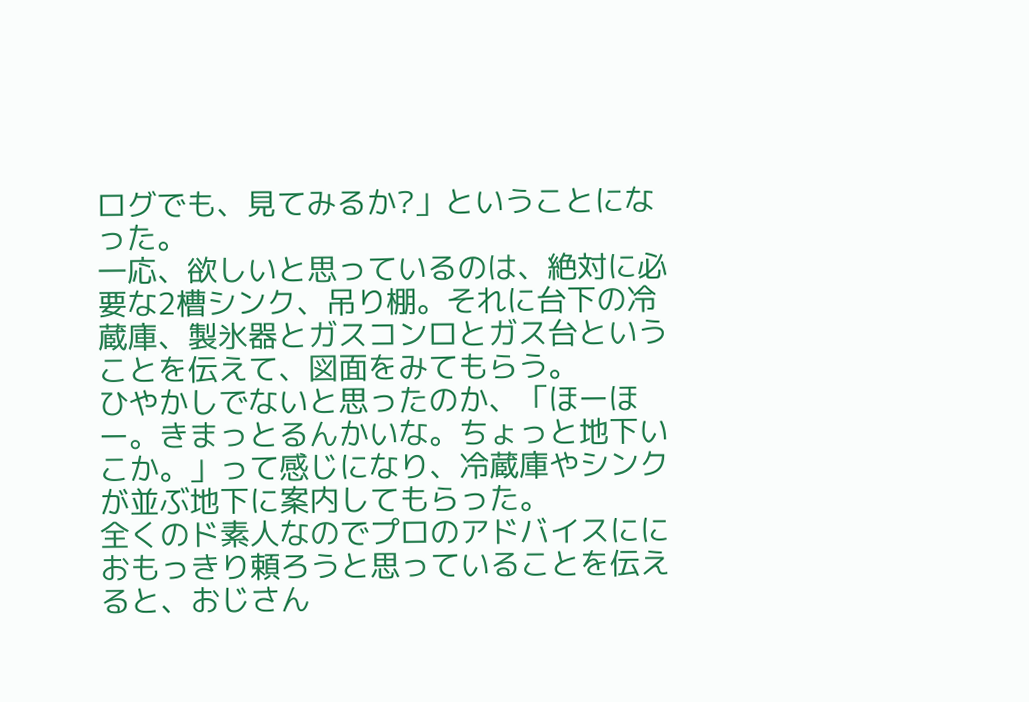ログでも、見てみるか?」ということになった。
一応、欲しいと思っているのは、絶対に必要な2槽シンク、吊り棚。それに台下の冷蔵庫、製氷器とガスコンロとガス台ということを伝えて、図面をみてもらう。
ひやかしでないと思ったのか、「ほーほー。きまっとるんかいな。ちょっと地下いこか。」って感じになり、冷蔵庫やシンクが並ぶ地下に案内してもらった。
全くのド素人なのでプロのアドバイスににおもっきり頼ろうと思っていることを伝えると、おじさん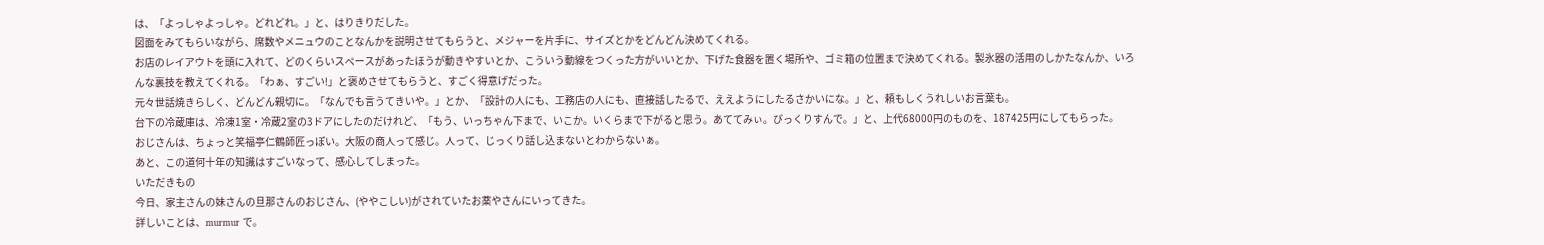は、「よっしゃよっしゃ。どれどれ。」と、はりきりだした。
図面をみてもらいながら、席数やメニュウのことなんかを説明させてもらうと、メジャーを片手に、サイズとかをどんどん決めてくれる。
お店のレイアウトを頭に入れて、どのくらいスペースがあったほうが動きやすいとか、こういう動線をつくった方がいいとか、下げた食器を置く場所や、ゴミ箱の位置まで決めてくれる。製氷器の活用のしかたなんか、いろんな裏技を教えてくれる。「わぁ、すごい!」と褒めさせてもらうと、すごく得意げだった。
元々世話焼きらしく、どんどん親切に。「なんでも言うてきいや。」とか、「設計の人にも、工務店の人にも、直接話したるで、ええようにしたるさかいにな。」と、頼もしくうれしいお言葉も。
台下の冷蔵庫は、冷凍1室・冷蔵2室の3ドアにしたのだけれど、「もう、いっちゃん下まで、いこか。いくらまで下がると思う。あててみぃ。びっくりすんで。」と、上代68000円のものを、187425円にしてもらった。
おじさんは、ちょっと笑福亭仁鶴師匠っぽい。大阪の商人って感じ。人って、じっくり話し込まないとわからないぁ。
あと、この道何十年の知識はすごいなって、感心してしまった。
いただきもの
今日、家主さんの妹さんの旦那さんのおじさん、(ややこしい)がされていたお薬やさんにいってきた。
詳しいことは、murmur で。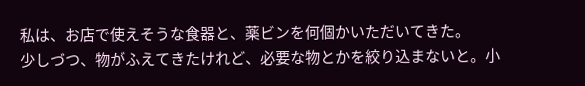私は、お店で使えそうな食器と、薬ビンを何個かいただいてきた。
少しづつ、物がふえてきたけれど、必要な物とかを絞り込まないと。小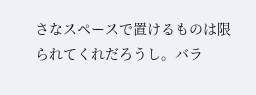さなスペースで置けるものは限られてくれだろうし。バラ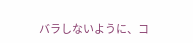バラしないように、コ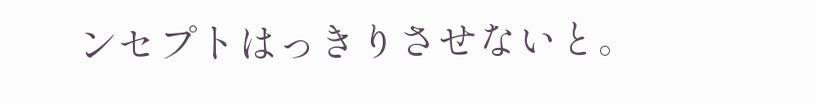ンセプトはっきりさせないと。